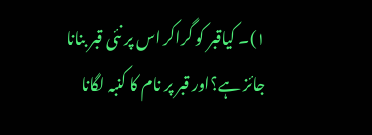۱)۔ کیاقبر کو گراکر اس پر نئی قبر بنانا جائز ہے؟اور قبر پر نام کا کنبہ لگانا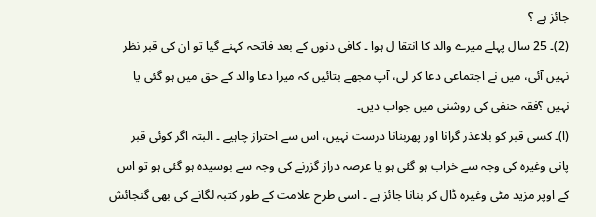جائز ہے ؟
(2)۔ 25 سال پہلے میرے والد کا انتقا ل ہوا ۔ کافی دنوں کے بعد فاتحہ کہنے گیا تو ان کی قبر نظر نہیں آئی، میں نے اجتماعی دعا کر لی، آپ مجھے بتائیں کہ میرا دعا والد کے حق میں ہو گئی یا نہیں ؟فقہ حنفی کی روشنی میں جواب دیں۔
(ا)۔ کسی قبر کو بلاعذر گرانا اور پھربنانا درست نہیں، اس سے احتراز چاہیے ۔ البتہ اگر کوئی قبر پانی وغیرہ کی وجہ سے خراب ہو گئی ہو یا عرصہ دراز گزرنے کی وجہ سے بوسیدہ ہو گئی ہو تو اس کے اوپر مزید مٹی وغیرہ ڈال کر بنانا جائز ہے ۔ اسی طرح علامت کے طور کتبہ لگانے کی بھی گنجائش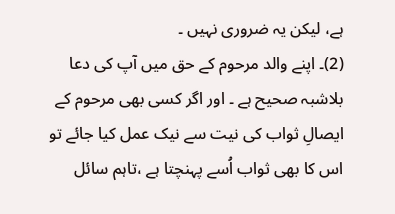ہے، لیکن یہ ضروری نہیں ۔
(2)۔ اپنے والد مرحوم کے حق میں آپ کی دعا بلاشبہ صحیح ہے ۔ اور اگر کسی بھی مرحوم کے ایصالِ ثواب کی نیت سے نیک عمل کیا جائے تو اس کا بھی ثواب اُسے پہنچتا ہے ،تاہم سائل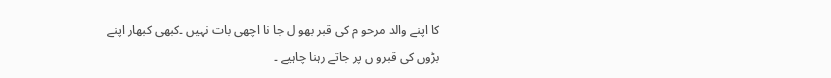کا اپنے والد مرحو م کی قبر بھو ل جا نا اچھی بات نہیں ۔کبھی کبھار اپنے بڑوں کی قبرو ں پر جاتے رہنا چاہیے ۔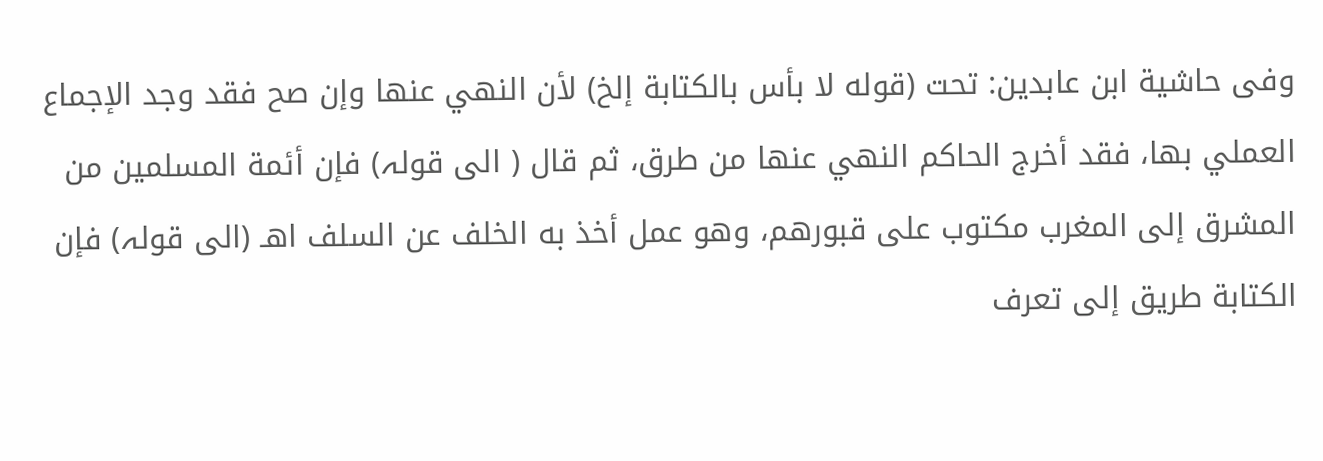وفی حاشية ابن عابدين: تحت (قوله لا بأس بالكتابة إلخ) لأن النهي عنها وإن صح فقد وجد الإجماع العملي بها، فقد أخرج الحاكم النهي عنها من طرق، ثم قال ( الی قولہ) فإن أئمة المسلمين من المشرق إلى المغرب مكتوب على قبورهم، وهو عمل أخذ به الخلف عن السلف اهـ (الی قولہ) فإن الكتابة طريق إلى تعرف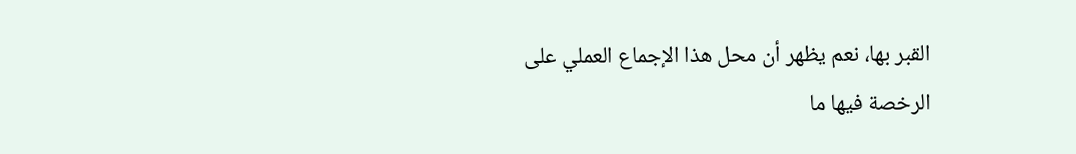القبر بها، نعم يظهر أن محل هذا الإجماع العملي على الرخصة فيها ما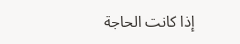إذا كانت الحاجة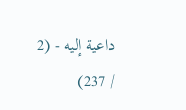داعية إليه - (2 / 237)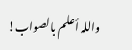واللہ أعلم بالصواب!